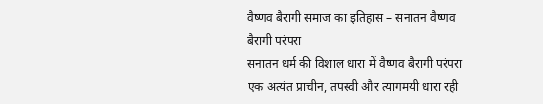वैष्णव बैरागी समाज का इतिहास – सनातन वैष्णव बैरागी परंपरा
सनातन धर्म की विशाल धारा में वैष्णव बैरागी परंपरा एक अत्यंत प्राचीन, तपस्वी और त्यागमयी धारा रही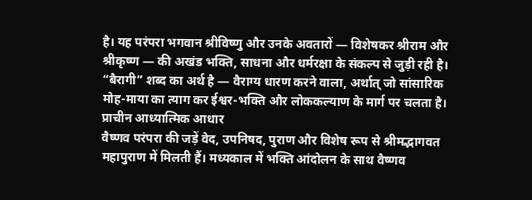है। यह परंपरा भगवान श्रीविष्णु और उनके अवतारों — विशेषकर श्रीराम और श्रीकृष्ण — की अखंड भक्ति, साधना और धर्मरक्षा के संकल्प से जुड़ी रही है। “बैरागी” शब्द का अर्थ है — वैराग्य धारण करने वाला, अर्थात् जो सांसारिक मोह-माया का त्याग कर ईश्वर-भक्ति और लोककल्याण के मार्ग पर चलता है।
प्राचीन आध्यात्मिक आधार
वैष्णव परंपरा की जड़ें वेद, उपनिषद, पुराण और विशेष रूप से श्रीमद्भागवत महापुराण में मिलती हैं। मध्यकाल में भक्ति आंदोलन के साथ वैष्णव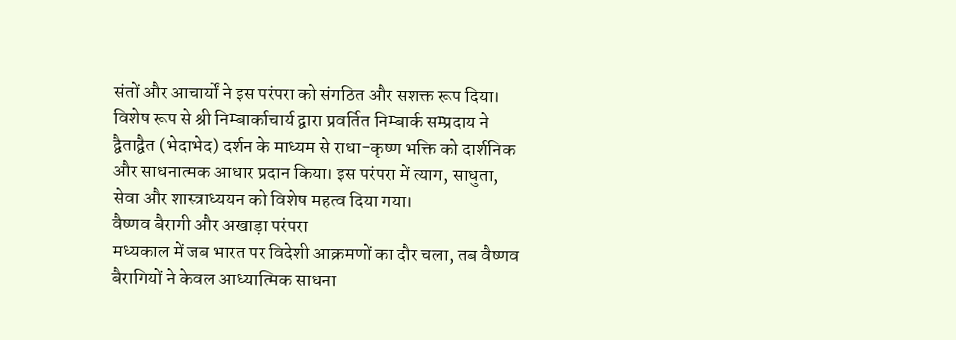संतों और आचार्यों ने इस परंपरा को संगठित और सशक्त रूप दिया।
विशेष रूप से श्री निम्बार्काचार्य द्वारा प्रवर्तित निम्बार्क सम्प्रदाय ने द्वैताद्वैत (भेदाभेद) दर्शन के माध्यम से राधा-कृष्ण भक्ति को दार्शनिक और साधनात्मक आधार प्रदान किया। इस परंपरा में त्याग, साधुता, सेवा और शास्त्राध्ययन को विशेष महत्व दिया गया।
वैष्णव बैरागी और अखाड़ा परंपरा
मध्यकाल में जब भारत पर विदेशी आक्रमणों का दौर चला, तब वैष्णव बैरागियों ने केवल आध्यात्मिक साधना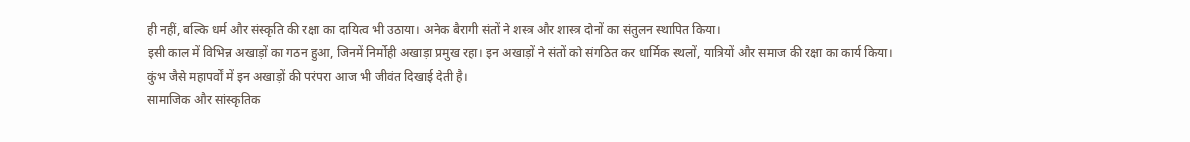ही नहीं, बल्कि धर्म और संस्कृति की रक्षा का दायित्व भी उठाया। अनेक बैरागी संतों ने शस्त्र और शास्त्र दोनों का संतुलन स्थापित किया।
इसी काल में विभिन्न अखाड़ों का गठन हुआ, जिनमें निर्मोही अखाड़ा प्रमुख रहा। इन अखाड़ों ने संतों को संगठित कर धार्मिक स्थलों, यात्रियों और समाज की रक्षा का कार्य किया। कुंभ जैसे महापर्वों में इन अखाड़ों की परंपरा आज भी जीवंत दिखाई देती है।
सामाजिक और सांस्कृतिक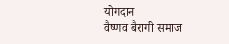योगदान
वैष्णव बैरागी समाज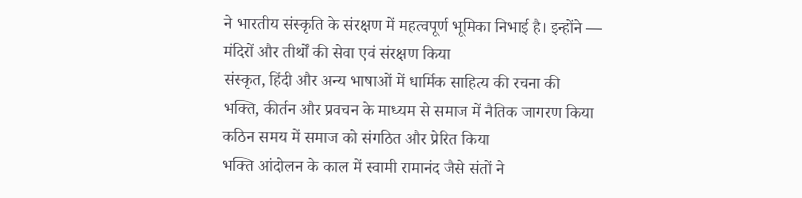ने भारतीय संस्कृति के संरक्षण में महत्वपूर्ण भूमिका निभाई है। इन्होंने —
मंदिरों और तीर्थों की सेवा एवं संरक्षण किया
संस्कृत, हिंदी और अन्य भाषाओं में धार्मिक साहित्य की रचना की
भक्ति, कीर्तन और प्रवचन के माध्यम से समाज में नैतिक जागरण किया
कठिन समय में समाज को संगठित और प्रेरित किया
भक्ति आंदोलन के काल में स्वामी रामानंद जैसे संतों ने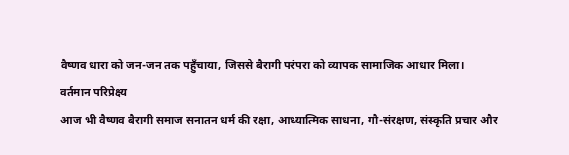वैष्णव धारा को जन-जन तक पहुँचाया, जिससे बैरागी परंपरा को व्यापक सामाजिक आधार मिला।
वर्तमान परिप्रेक्ष्य
आज भी वैष्णव बैरागी समाज सनातन धर्म की रक्षा, आध्यात्मिक साधना, गौ-संरक्षण, संस्कृति प्रचार और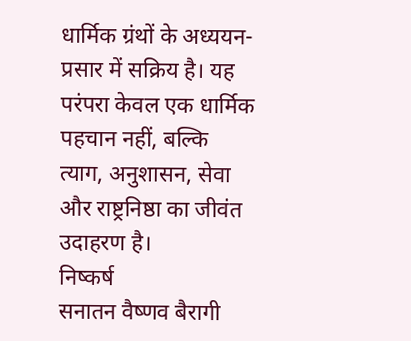धार्मिक ग्रंथों के अध्ययन-प्रसार में सक्रिय है। यह परंपरा केवल एक धार्मिक पहचान नहीं, बल्कि त्याग, अनुशासन, सेवा और राष्ट्रनिष्ठा का जीवंत उदाहरण है।
निष्कर्ष
सनातन वैष्णव बैरागी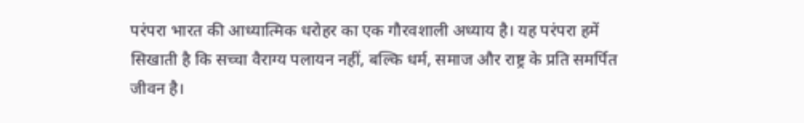परंपरा भारत की आध्यात्मिक धरोहर का एक गौरवशाली अध्याय है। यह परंपरा हमें सिखाती है कि सच्चा वैराग्य पलायन नहीं, बल्कि धर्म, समाज और राष्ट्र के प्रति समर्पित जीवन है।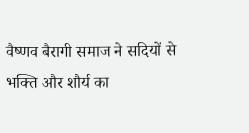वैष्णव बैरागी समाज ने सदियों से भक्ति और शौर्य का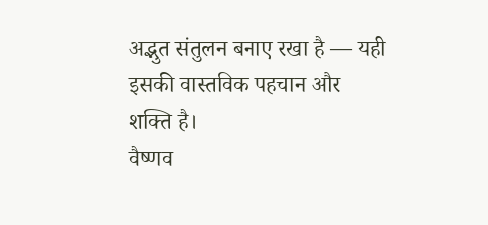अद्भुत संतुलन बनाए रखा है — यही इसकी वास्तविक पहचान और शक्ति है।
वैष्णव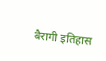बैरागी इतिहास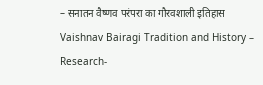– सनातन वैष्णव परंपरा का गौरवशाली इतिहास
Vaishnav Bairagi Tradition and History – Research-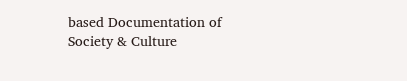based Documentation of Society & Culture